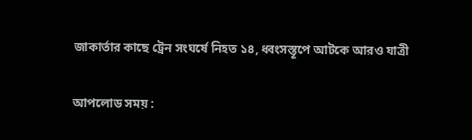জাকার্তার কাছে ট্রেন সংঘর্ষে নিহত ১৪, ধ্বংসস্তূপে আটকে আরও যাত্রী

আপলোড সময় :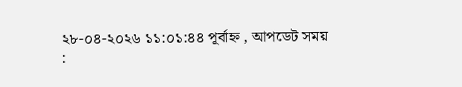২৮-০৪-২০২৬ ১১:০১:৪৪ পূর্বাহ্ন , আপডেট সময় :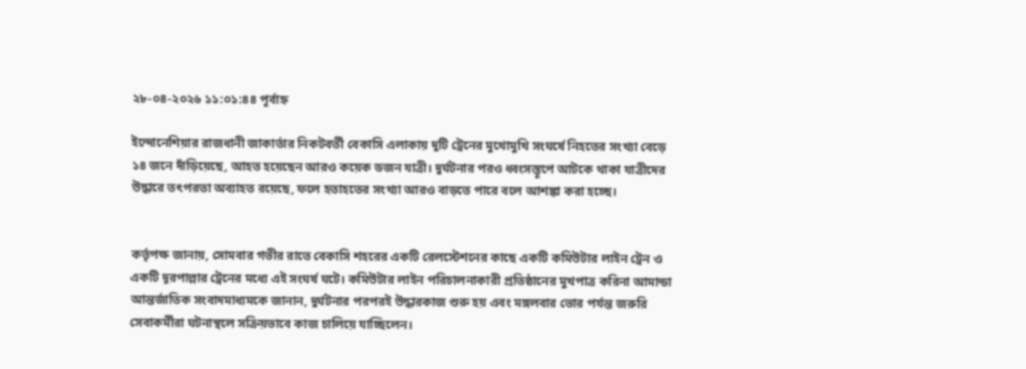২৮-০৪-২০২৬ ১১:০১:৪৪ পূর্বাহ্ন

ইন্দোনেশিয়ার রাজধানী জাকার্তার নিকটবর্তী বেকাসি এলাকায় দুটি ট্রেনের মুখোমুখি সংঘর্ষে নিহতের সংখ্যা বেড়ে ১৪ জনে দাঁড়িয়েছে, আহত হয়েছেন আরও কয়েক ডজন যাত্রী। দুর্ঘটনার পরও ধ্বংসস্তূপে আটকে থাকা যাত্রীদের উদ্ধারে তৎপরতা অব্যাহত রয়েছে, ফলে হতাহতের সংখ্যা আরও বাড়তে পারে বলে আশঙ্কা করা হচ্ছে।


কর্তৃপক্ষ জানায়, সোমবার গভীর রাতে বেকাসি শহরের একটি রেলস্টেশনের কাছে একটি কমিউটার লাইন ট্রেন ও একটি দূরপাল্লার ট্রেনের মধ্যে এই সংঘর্ষ ঘটে। কমিউটার লাইন পরিচালনাকারী প্রতিষ্ঠানের মুখপাত্র করিনা আমান্ডা আন্তর্জাতিক সংবাদমাধ্যমকে জানান, দুর্ঘটনার পরপরই উদ্ধারকাজ শুরু হয় এবং মঙ্গলবার ভোর পর্যন্ত জরুরি সেবাকর্মীরা ঘটনাস্থলে সক্রিয়ভাবে কাজ চালিয়ে যাচ্ছিলেন।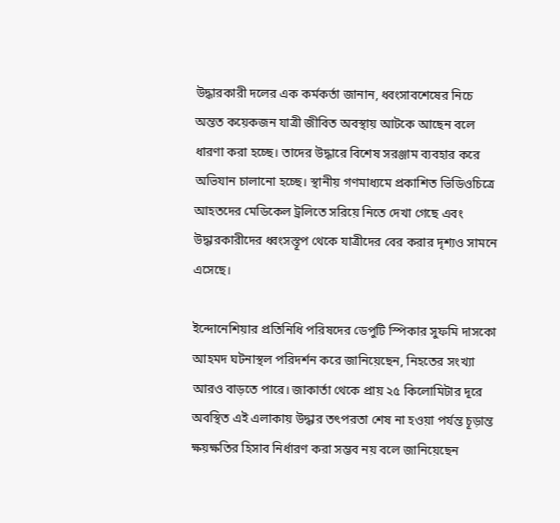উদ্ধারকারী দলের এক কর্মকর্তা জানান, ধ্বংসাবশেষের নিচে অন্তত কয়েকজন যাত্রী জীবিত অবস্থায় আটকে আছেন বলে ধারণা করা হচ্ছে। তাদের উদ্ধারে বিশেষ সরঞ্জাম ব্যবহার করে অভিযান চালানো হচ্ছে। স্থানীয় গণমাধ্যমে প্রকাশিত ভিডিওচিত্রে আহতদের মেডিকেল ট্রলিতে সরিয়ে নিতে দেখা গেছে এবং উদ্ধারকারীদের ধ্বংসস্তূপ থেকে যাত্রীদের বের করার দৃশ্যও সামনে এসেছে।

ইন্দোনেশিয়ার প্রতিনিধি পরিষদের ডেপুটি স্পিকার সুফমি দাসকো আহমদ ঘটনাস্থল পরিদর্শন করে জানিয়েছেন, নিহতের সংখ্যা আরও বাড়তে পারে। জাকার্তা থেকে প্রায় ২৫ কিলোমিটার দূরে অবস্থিত এই এলাকায় উদ্ধার তৎপরতা শেষ না হওয়া পর্যন্ত চূড়ান্ত ক্ষয়ক্ষতির হিসাব নির্ধারণ করা সম্ভব নয় বলে জানিয়েছেন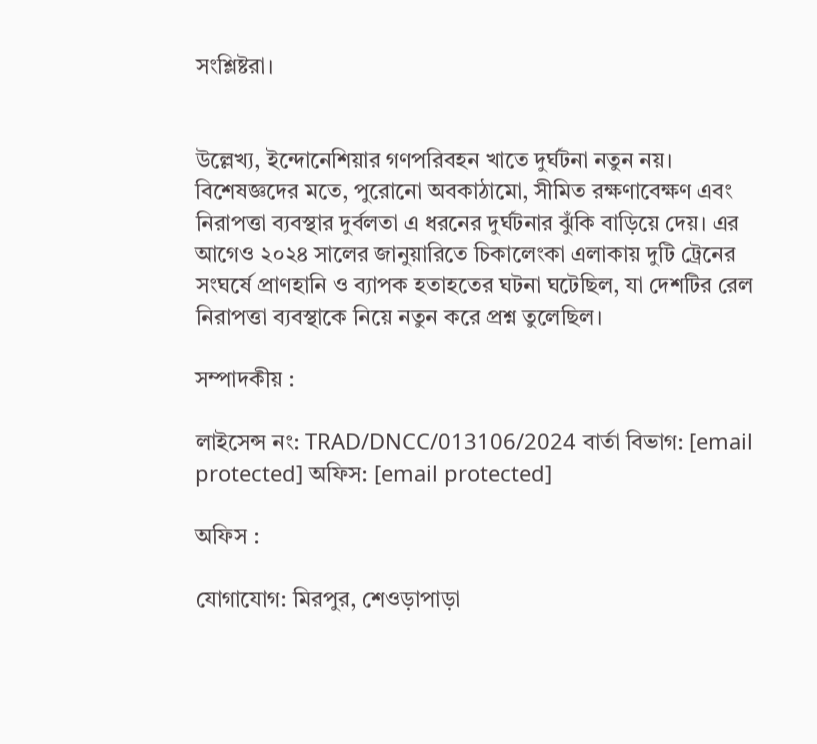সংশ্লিষ্টরা।


উল্লেখ্য, ইন্দোনেশিয়ার গণপরিবহন খাতে দুর্ঘটনা নতুন নয়। বিশেষজ্ঞদের মতে, পুরোনো অবকাঠামো, সীমিত রক্ষণাবেক্ষণ এবং নিরাপত্তা ব্যবস্থার দুর্বলতা এ ধরনের দুর্ঘটনার ঝুঁকি বাড়িয়ে দেয়। এর আগেও ২০২৪ সালের জানুয়ারিতে চিকালেংকা এলাকায় দুটি ট্রেনের সংঘর্ষে প্রাণহানি ও ব্যাপক হতাহতের ঘটনা ঘটেছিল, যা দেশটির রেল নিরাপত্তা ব্যবস্থাকে নিয়ে নতুন করে প্রশ্ন তুলেছিল।

সম্পাদকীয় :

লাইসেন্স নং: TRAD/DNCC/013106/2024 বার্তা বিভাগ: [email protected] অফিস: [email protected]

অফিস :

যোগাযোগ: মিরপুর, শেওড়াপাড়া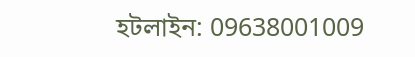হটলাইন: 09638001009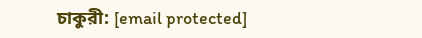চাকুরী: [email protected]